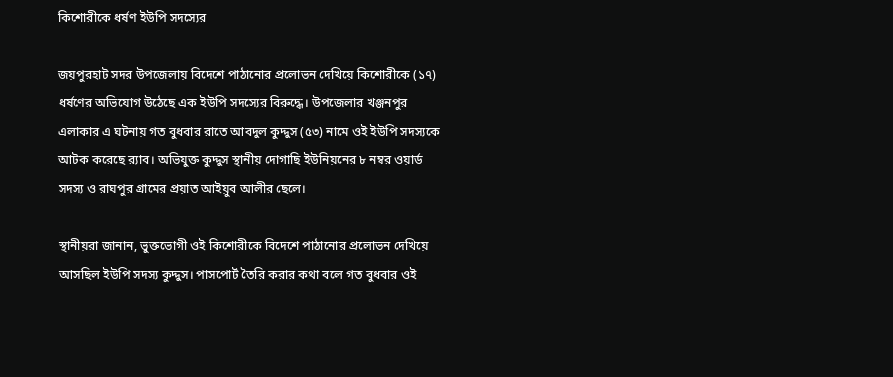কিশোরীকে ধর্ষণ ইউপি সদস্যের

জয়পুরহাট সদর উপজেলায় বিদেশে পাঠানোর প্রলোভন দেখিয়ে কিশোরীকে (১৭) ধর্ষণের অভিযোগ উঠেছে এক ইউপি সদস্যের বিরুদ্ধে। উপজেলার খঞ্জনপুর এলাকার এ ঘটনায় গত বুধবার রাতে আবদুল কুদ্দুস (৫৩) নামে ওই ইউপি সদস্যকে আটক করেছে র‌্যাব। অভিযুক্ত কুদ্দুস স্থানীয় দোগাছি ইউনিয়নের ৮ নম্বর ওয়ার্ড সদস্য ও রাঘপুর গ্রামের প্রয়াত আইয়ুব আলীর ছেলে।

স্থানীয়রা জানান, ভুক্তভোগী ওই কিশোরীকে বিদেশে পাঠানোর প্রলোভন দেখিয়ে আসছিল ইউপি সদস্য কুদ্দুস। পাসপোর্ট তৈরি করার কথা বলে গত বুধবার ওই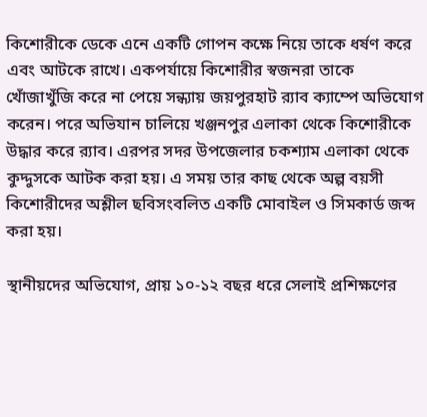কিশোরীকে ডেকে এনে একটি গোপন কক্ষে নিয়ে তাকে ধর্ষণ করে এবং আটকে রাখে। একপর্যায়ে কিশোরীর স্বজনরা তাকে খোঁজাখুঁজি করে না পেয়ে সন্ধ্যায় জয়পুরহাট র‌্যাব ক্যাম্পে অভিযোগ করেন। পরে অভিযান চালিয়ে খঞ্জনপুর এলাকা থেকে কিশোরীকে উদ্ধার করে র‌্যাব। এরপর সদর উপজেলার চকশ্যাম এলাকা থেকে কুদ্দুসকে আটক করা হয়। এ সময় তার কাছ থেকে অল্প বয়সী কিশোরীদের অশ্লীল ছবিসংবলিত একটি মোবাইল ও সিমকার্ড জব্দ করা হয়।

স্থানীয়দের অভিযোগ, প্রায় ১০-১২ বছর ধরে সেলাই প্রশিক্ষণের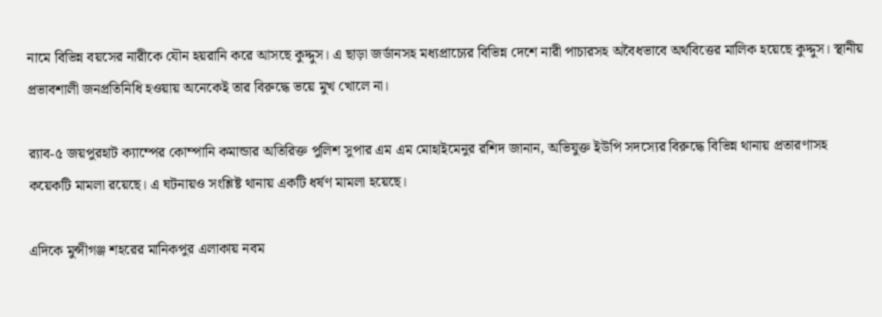নামে বিভিন্ন বয়সের নারীকে যৌন হয়রানি করে আসছে কুদ্দুস। এ ছাড়া জর্ডানসহ মধ্যপ্রাচ্যের বিভিন্ন দেশে নারী পাচারসহ অবৈধভাবে অর্থবিত্তের মালিক হয়েছে কুদ্দুস। স্থানীয় প্রভাবশালী জনপ্রতিনিধি হওয়ায় অনেকেই তার বিরুদ্ধে ভয়ে মুখ খোলে না।

র‌্যাব-৫ জয়পুরহাট ক্যাম্পের কোম্পানি কমান্ডার অতিরিক্ত পুলিশ সুপার এম এম মোহাইমেনুর রশিদ জানান, অভিযুক্ত ইউপি সদস্যের বিরুদ্ধে বিভিন্ন থানায় প্রতারণাসহ কয়েকটি মামলা রয়েছে। এ ঘটনায়ও সংশ্লিষ্ট থানায় একটি ধর্ষণ মামলা হয়েছে।

এদিকে মুন্সীগঞ্জ শহরের মানিকপুর এলাকায় নবম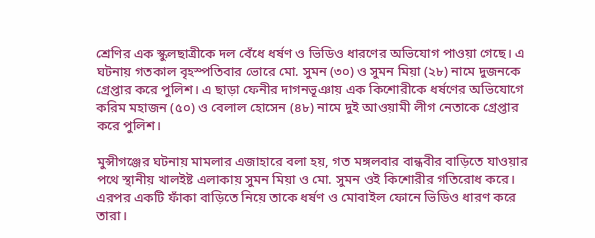শ্রেণির এক স্কুলছাত্রীকে দল বেঁধে ধর্ষণ ও ভিডিও ধারণের অভিযোগ পাওয়া গেছে। এ ঘটনায় গতকাল বৃহস্পতিবার ভোরে মো. সুমন (৩০) ও সুমন মিয়া (২৮) নামে দুজনকে গ্রেপ্তার করে পুলিশ। এ ছাড়া ফেনীর দাগনভূঞায় এক কিশোরীকে ধর্ষণের অভিযোগে করিম মহাজন (৫০) ও বেলাল হোসেন (৪৮) নামে দুই আওয়ামী লীগ নেতাকে গ্রেপ্তার করে পুলিশ।

মুন্সীগঞ্জের ঘটনায় মামলার এজাহারে বলা হয়, গত মঙ্গলবার বান্ধবীর বাড়িতে যাওয়ার পথে স্থানীয় খালইষ্ট এলাকায় সুমন মিয়া ও মো. সুমন ওই কিশোরীর গতিরোধ করে। এরপর একটি ফাঁকা বাড়িতে নিয়ে তাকে ধর্ষণ ও মোবাইল ফোনে ভিডিও ধারণ করে তারা।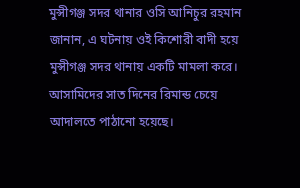মুন্সীগঞ্জ সদর থানার ওসি আনিচুর রহমান জানান, এ ঘটনায় ওই কিশোরী বাদী হয়ে মুন্সীগঞ্জ সদর থানায় একটি মামলা করে। আসামিদের সাত দিনের রিমান্ড চেয়ে আদালতে পাঠানো হয়েছে।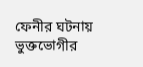ফেনীর ঘটনায় ভুক্তভোগীর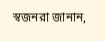স্বজনরা জানান,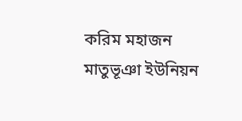করিম মহাজন মাতুভূঞা ইউনিয়ন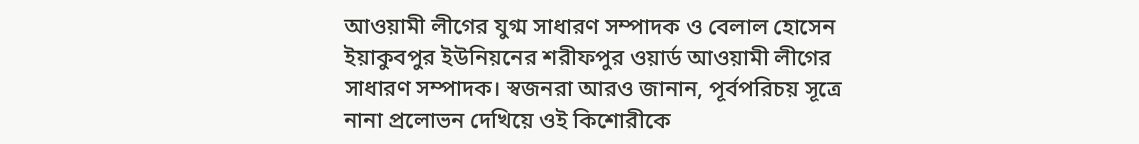আওয়ামী লীগের যুগ্ম সাধারণ সম্পাদক ও বেলাল হোসেন ইয়াকুবপুর ইউনিয়নের শরীফপুর ওয়ার্ড আওয়ামী লীগের সাধারণ সম্পাদক। স্বজনরা আরও জানান, পূর্বপরিচয় সূত্রে নানা প্রলোভন দেখিয়ে ওই কিশোরীকে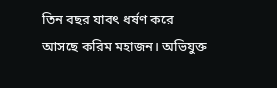তিন বছর যাবৎ ধর্ষণ করে আসছে করিম মহাজন। অভিযুক্ত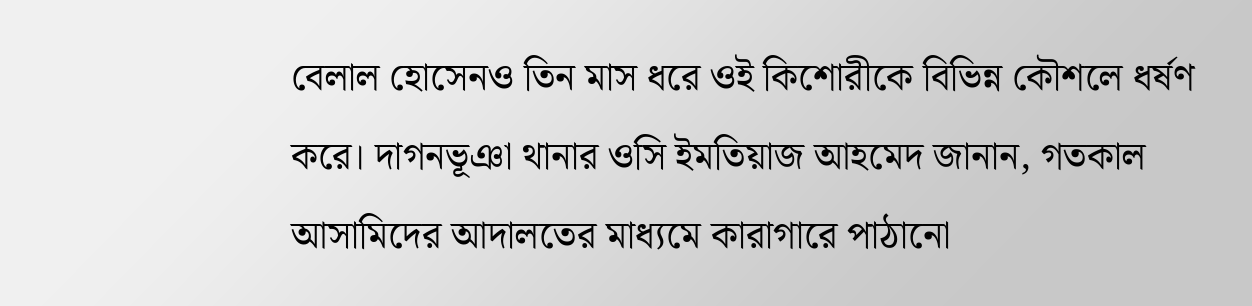বেলাল হোসেনও তিন মাস ধরে ওই কিশোরীকে বিভিন্ন কৌশলে ধর্ষণ করে। দাগনভূঞা থানার ওসি ইমতিয়াজ আহমেদ জানান, গতকাল আসামিদের আদালতের মাধ্যমে কারাগারে পাঠানো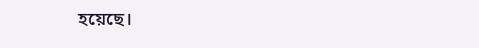হয়েছে।